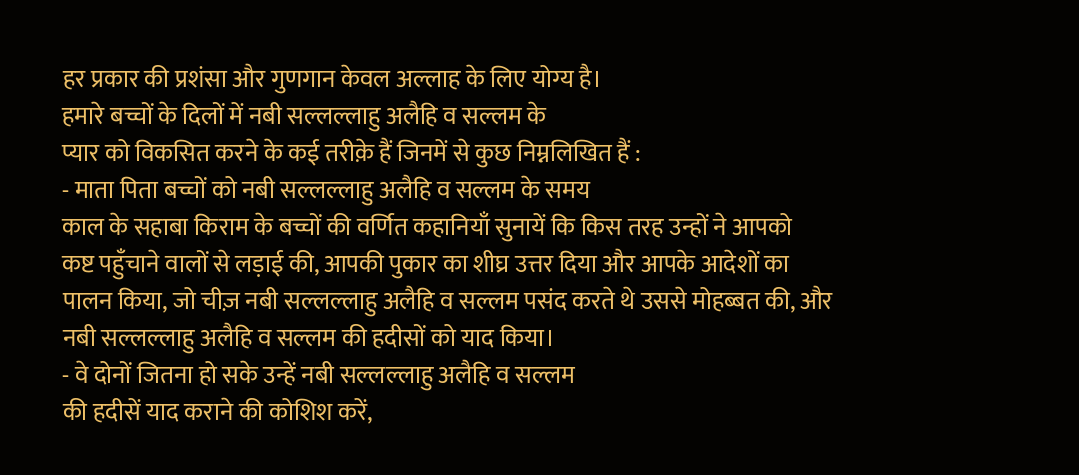हर प्रकार की प्रशंसा और गुणगान केवल अल्लाह के लिए योग्य है।
हमारे बच्चों के दिलों में नबी सल्लल्लाहु अलैहि व सल्लम के
प्यार को विकसित करने के कई तरीक़े हैं जिनमें से कुछ निम्नलिखित हैं :
- माता पिता बच्चों को नबी सल्लल्लाहु अलैहि व सल्लम के समय
काल के सहाबा किराम के बच्चों की वर्णित कहानियाँ सुनायें कि किस तरह उन्हों ने आपको
कष्ट पहुँचाने वालों से लड़ाई की, आपकी पुकार का शीघ्र उत्तर दिया और आपके आदेशों का
पालन किया, जो चीज़ नबी सल्लल्लाहु अलैहि व सल्लम पसंद करते थे उससे मोहब्बत की, और
नबी सल्लल्लाहु अलैहि व सल्लम की हदीसों को याद किया।
- वे दोनों जितना हो सके उन्हें नबी सल्लल्लाहु अलैहि व सल्लम
की हदीसें याद कराने की कोशिश करें,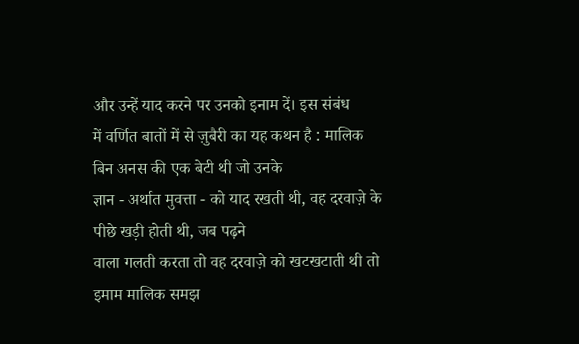और उन्हें याद करने पर उनको इनाम दें। इस संबंध
में वर्णित बातों में से ज़ुबैरी का यह कथन है : मालिक बिन अनस की एक बेटी थी जो उनके
ज्ञान - अर्थात मुवत्ता - को याद रखती थी, वह दरवाज़े के पीछे खड़ी होती थी, जब पढ़ने
वाला गलती करता तो वह दरवाज़े को खटखटाती थी तो इमाम मालिक समझ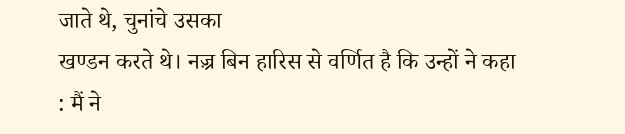जाते थे, चुनांचे उसका
खण्डन करते थे। नज़्र बिन हारिस से वर्णित है कि उन्हों ने कहा : मैं ने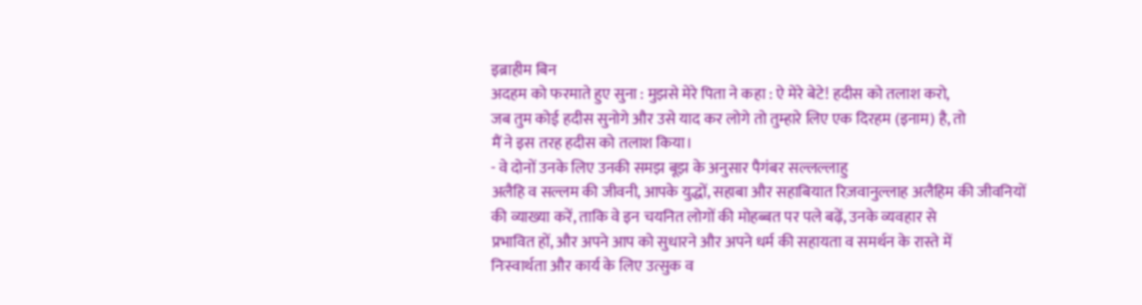इब्राहीम बिन
अदहम को फरमाते हुए सुना : मुझसे मेरे पिता ने कहा : ऐ मेरे बेटे! हदीस को तलाश करो,
जब तुम कोई हदीस सुनोगे और उसे याद कर लोगे तो तुम्हारे लिए एक दिरहम (इनाम) है, तो
मैं ने इस तरह हदीस को तलाश किया।
- वे दोनों उनके लिए उनकी समझ बूझ के अनुसार पैगंबर सल्लल्लाहु
अलैहि व सल्लम की जीवनी, आपके युद्धों, सहाबा और सहाबियात रिज़वानुल्लाह अलैहिम की जीवनियों
की व्याख्या करें, ताकि वे इन चयनित लोगों की मोहब्बत पर पले बढ़ें, उनके व्यवहार से
प्रभावित हों, और अपने आप को सुधारने और अपने धर्म की सहायता व समर्थन के रास्ते में
निःस्वार्थता और कार्य के लिए उत्सुक व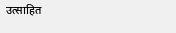उत्साहित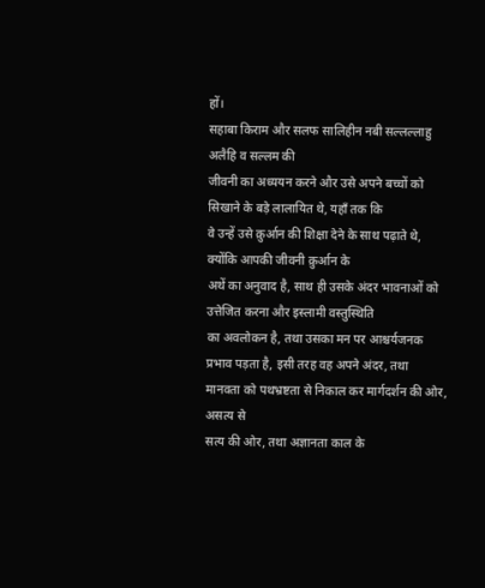हों।
सहाबा किराम और सलफ सालिहीन नबी सल्लल्लाहु अलैहि व सल्लम की
जीवनी का अध्ययन करने और उसे अपने बच्चों को सिखाने के बड़े लालायित थे, यहाँ तक कि
वे उन्हें उसे क़ुर्आन की शिक्षा देने के साथ पढ़ाते थे, क्योंकि आपकी जीवनी क़ुर्आन के
अथें का अनुवाद है, साथ ही उसके अंदर भावनाओं को उत्तेजित करना और इस्लामी वस्तुस्थिति
का अवलोकन है, तथा उसका मन पर आश्चर्यजनक प्रभाव पड़ता है, इसी तरह वह अपने अंदर, तथा
मानवता को पथभ्रष्टता से निकाल कर मार्गदर्शन की ओर,
असत्य से
सत्य की ओर, तथा अज्ञानता काल के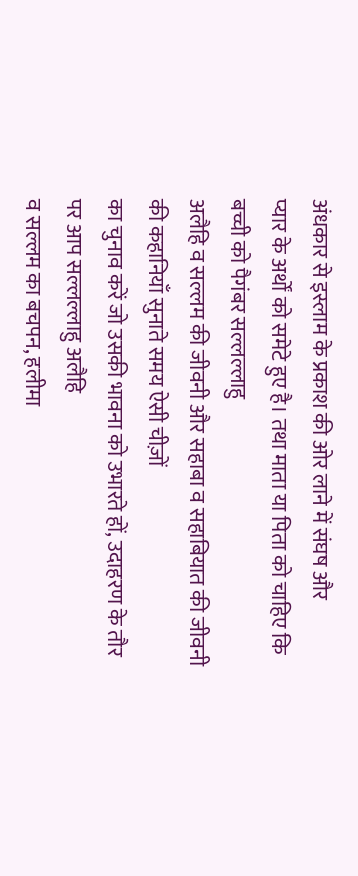अंधकार से इस्लाम के प्रकाश की ओर लाने में संघष और
प्यार के अर्थों को समेटे हुए है। तथा माता या पिता को चाहिए कि बच्ची को पैगंबर सल्लल्लाहु
अलैहि व सल्लम की जीवनी और सहाबा व सहाबियात की जीवनी की कहानियाँ सुनाते समय ऐसी चीज़ों
का चुनाव करें जो उसकी भावना को उभारते हों, उदाहरण के तौर पर आप सल्लल्लाहु अलैहि
व सल्लम का बचपन, हलीमा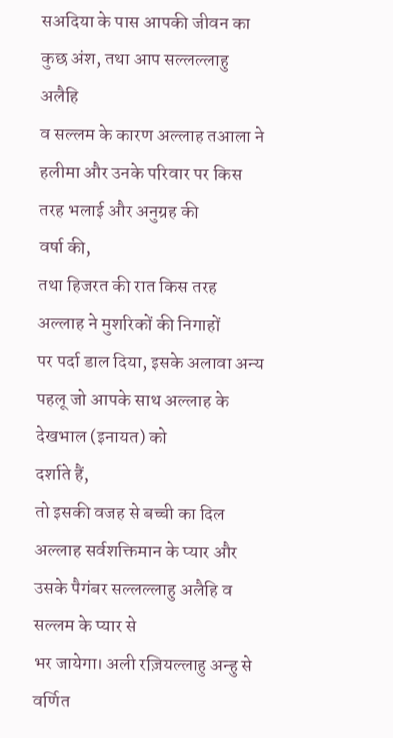सअदिया के पास आपकी जीवन का कुछ अंश, तथा आप सल्लल्लाहु अलैहि
व सल्लम के कारण अल्लाह तआला ने हलीमा और उनके परिवार पर किस तरह भलाई और अनुग्रह की
वर्षा की,
तथा हिजरत की रात किस तरह अल्लाह ने मुशरिकों की निगाहों
पर पर्दा डाल दिया, इसके अलावा अन्य पहलू जो आपके साथ अल्लाह के देखभाल (इनायत) को
दर्शाते हैं,
तो इसकी वजह से बच्ची का दिल
अल्लाह सर्वशक्तिमान के प्यार और उसके पैगंबर सल्लल्लाहु अलैहि व सल्लम के प्यार से
भर जायेगा। अली रज़ियल्लाहु अन्हु से वर्णित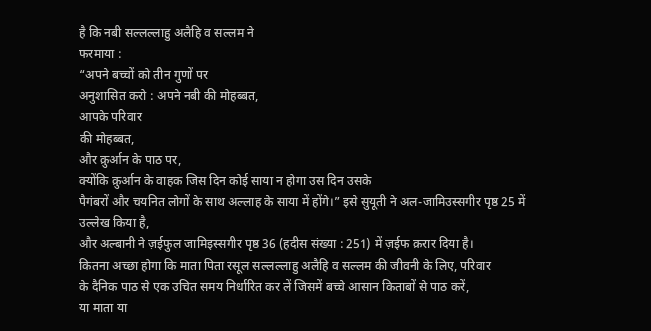है कि नबी सल्लल्लाहु अलैहि व सल्लम ने
फरमाया :
“अपने बच्चों को तीन गुणों पर
अनुशासित करो : अपने नबी की मोहब्बत,
आपके परिवार
की मोहब्बत,
और क़ुर्आन के पाठ पर,
क्योंकि क़ुर्आन के वाहक जिस दिन कोई साया न होगा उस दिन उसके
पैगंबरों और चयनित लोगों के साथ अल्लाह के साया में होंगे।” इसे सुयूती ने अल-जामिउस्सगीर पृष्ठ 25 में उल्लेख किया है,
और अल्बानी ने ज़ईफुल जामिइस्सगीर पृष्ठ 36 (हदीस संख्या : 251) में ज़ईफ क़रार दिया है।
कितना अच्छा होगा कि माता पिता रसूल सल्लल्लाहु अलैहि व सल्लम की जीवनी के लिए, परिवार
के दैनिक पाठ से एक उचित समय निर्धारित कर लें जिसमें बच्चे आसान किताबों से पाठ करें,
या माता या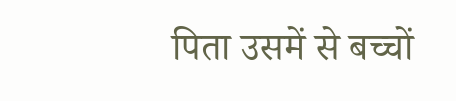पिता उसमें से बच्चों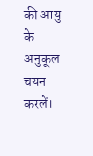की आयु के अनुकूल चयन करलें।